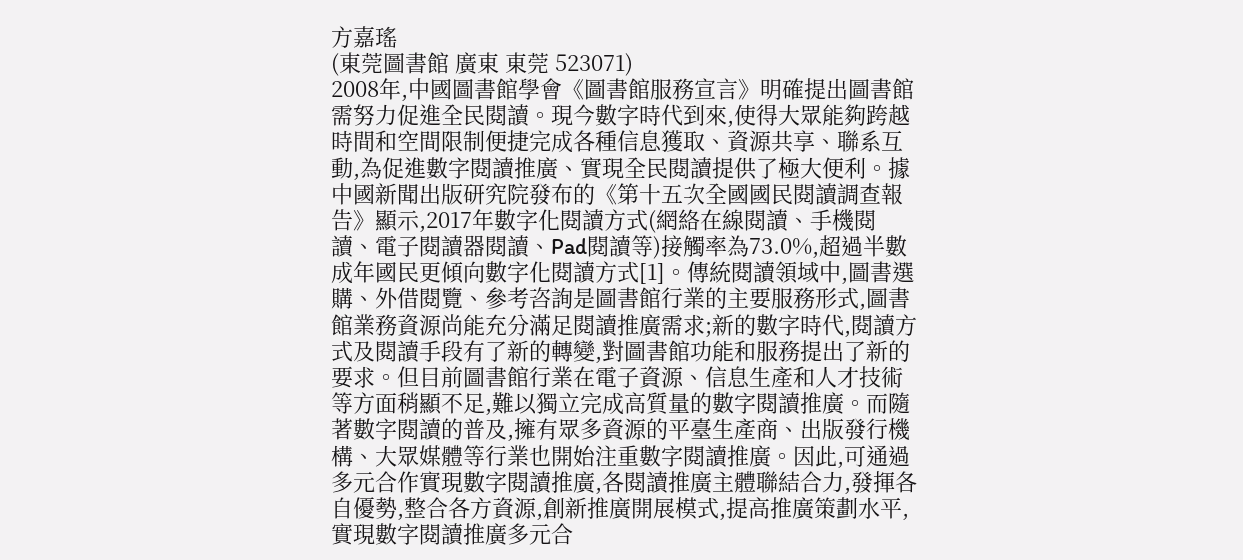方嘉瑤
(東莞圖書館 廣東 東莞 523071)
2008年,中國圖書館學會《圖書館服務宣言》明確提出圖書館需努力促進全民閱讀。現今數字時代到來,使得大眾能夠跨越時間和空間限制便捷完成各種信息獲取、資源共享、聯系互動,為促進數字閱讀推廣、實現全民閱讀提供了極大便利。據中國新聞出版研究院發布的《第十五次全國國民閱讀調查報告》顯示,2017年數字化閱讀方式(網絡在線閱讀、手機閱讀、電子閱讀器閱讀、Pad閱讀等)接觸率為73.0%,超過半數成年國民更傾向數字化閱讀方式[1]。傳統閱讀領域中,圖書選購、外借閱覽、參考咨詢是圖書館行業的主要服務形式,圖書館業務資源尚能充分滿足閱讀推廣需求;新的數字時代,閱讀方式及閱讀手段有了新的轉變,對圖書館功能和服務提出了新的要求。但目前圖書館行業在電子資源、信息生產和人才技術等方面稍顯不足,難以獨立完成高質量的數字閱讀推廣。而隨著數字閱讀的普及,擁有眾多資源的平臺生產商、出版發行機構、大眾媒體等行業也開始注重數字閱讀推廣。因此,可通過多元合作實現數字閱讀推廣,各閱讀推廣主體聯結合力,發揮各自優勢,整合各方資源,創新推廣開展模式,提高推廣策劃水平,實現數字閱讀推廣多元合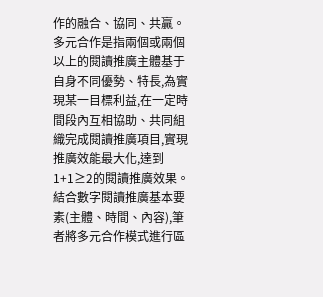作的融合、協同、共贏。
多元合作是指兩個或兩個以上的閱讀推廣主體基于自身不同優勢、特長,為實現某一目標利益,在一定時間段內互相協助、共同組織完成閱讀推廣項目,實現推廣效能最大化,達到1+1≥2的閱讀推廣效果。結合數字閱讀推廣基本要素(主體、時間、內容),筆者將多元合作模式進行區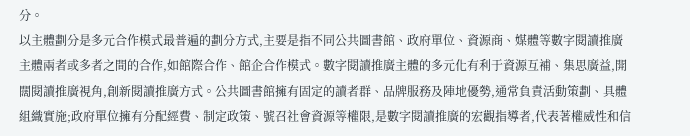分。
以主體劃分是多元合作模式最普遍的劃分方式,主要是指不同公共圖書館、政府單位、資源商、媒體等數字閱讀推廣主體兩者或多者之間的合作,如館際合作、館企合作模式。數字閱讀推廣主體的多元化有利于資源互補、集思廣益,開闊閱讀推廣視角,創新閱讀推廣方式。公共圖書館擁有固定的讀者群、品牌服務及陣地優勢,通常負責活動策劃、具體組織實施;政府單位擁有分配經費、制定政策、號召社會資源等權限,是數字閱讀推廣的宏觀指導者,代表著權威性和信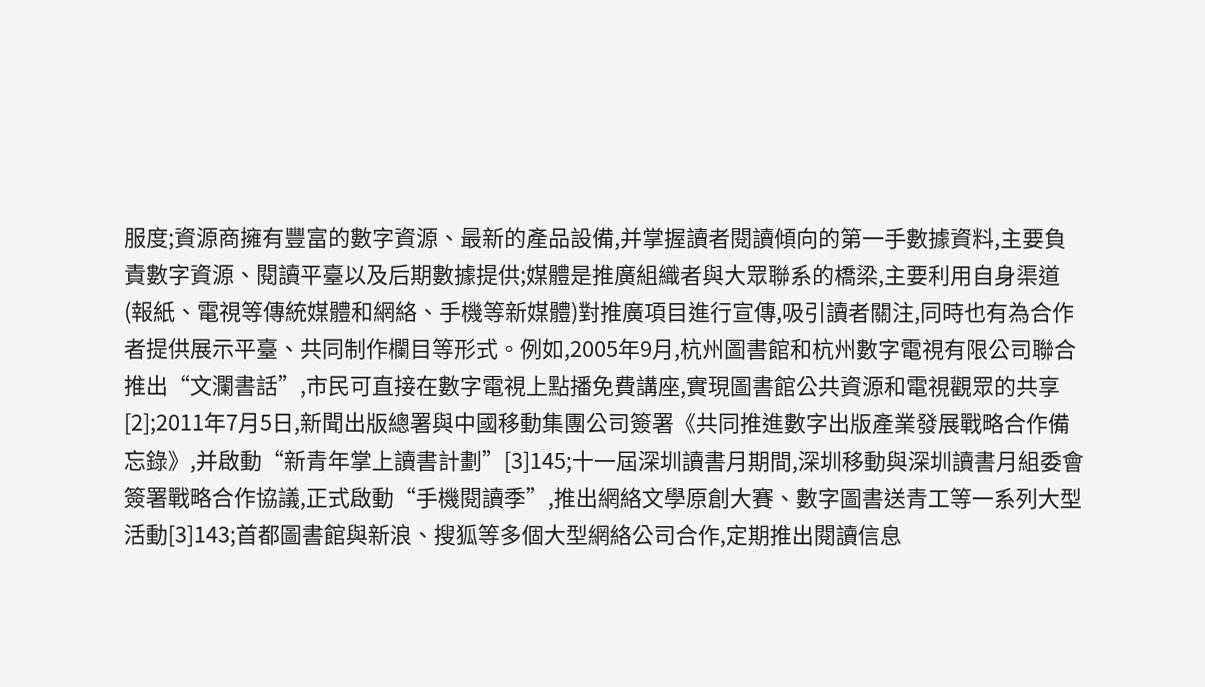服度;資源商擁有豐富的數字資源、最新的產品設備,并掌握讀者閱讀傾向的第一手數據資料,主要負責數字資源、閱讀平臺以及后期數據提供;媒體是推廣組織者與大眾聯系的橋梁,主要利用自身渠道(報紙、電視等傳統媒體和網絡、手機等新媒體)對推廣項目進行宣傳,吸引讀者關注,同時也有為合作者提供展示平臺、共同制作欄目等形式。例如,2005年9月,杭州圖書館和杭州數字電視有限公司聯合推出“文瀾書話”,市民可直接在數字電視上點播免費講座,實現圖書館公共資源和電視觀眾的共享[2];2011年7月5日,新聞出版總署與中國移動集團公司簽署《共同推進數字出版產業發展戰略合作備忘錄》,并啟動“新青年掌上讀書計劃”[3]145;十一屆深圳讀書月期間,深圳移動與深圳讀書月組委會簽署戰略合作協議,正式啟動“手機閱讀季”,推出網絡文學原創大賽、數字圖書送青工等一系列大型活動[3]143;首都圖書館與新浪、搜狐等多個大型網絡公司合作,定期推出閱讀信息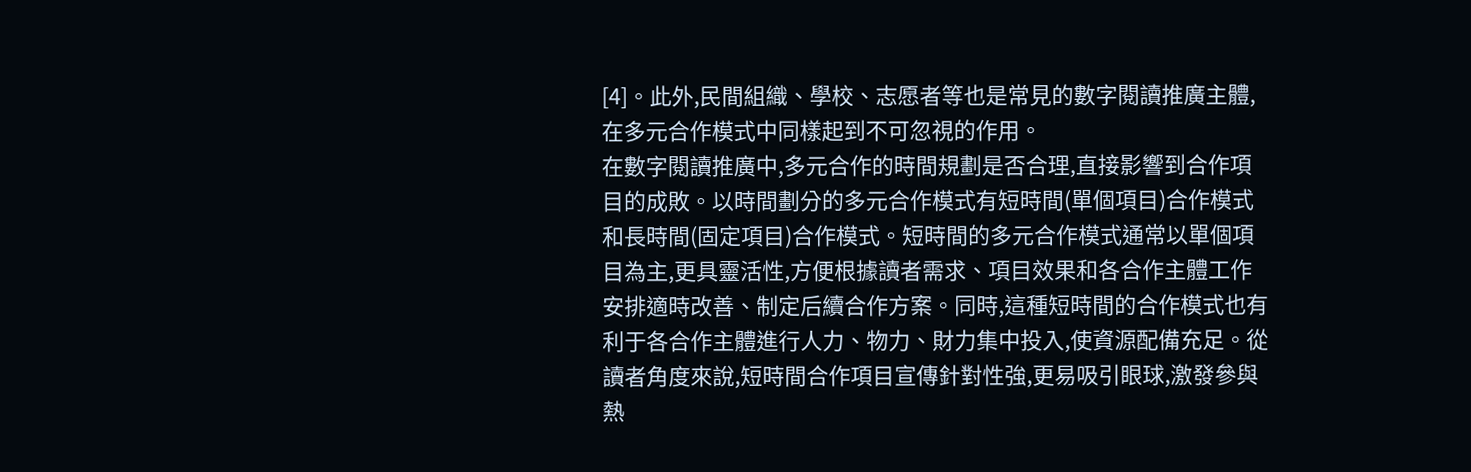[4]。此外,民間組織、學校、志愿者等也是常見的數字閱讀推廣主體,在多元合作模式中同樣起到不可忽視的作用。
在數字閱讀推廣中,多元合作的時間規劃是否合理,直接影響到合作項目的成敗。以時間劃分的多元合作模式有短時間(單個項目)合作模式和長時間(固定項目)合作模式。短時間的多元合作模式通常以單個項目為主,更具靈活性,方便根據讀者需求、項目效果和各合作主體工作安排適時改善、制定后續合作方案。同時,這種短時間的合作模式也有利于各合作主體進行人力、物力、財力集中投入,使資源配備充足。從讀者角度來說,短時間合作項目宣傳針對性強,更易吸引眼球,激發參與熱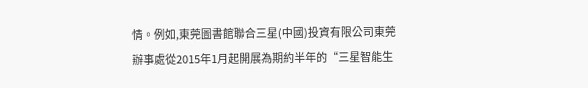情。例如,東莞圖書館聯合三星(中國)投資有限公司東莞辦事處從2015年1月起開展為期約半年的“三星智能生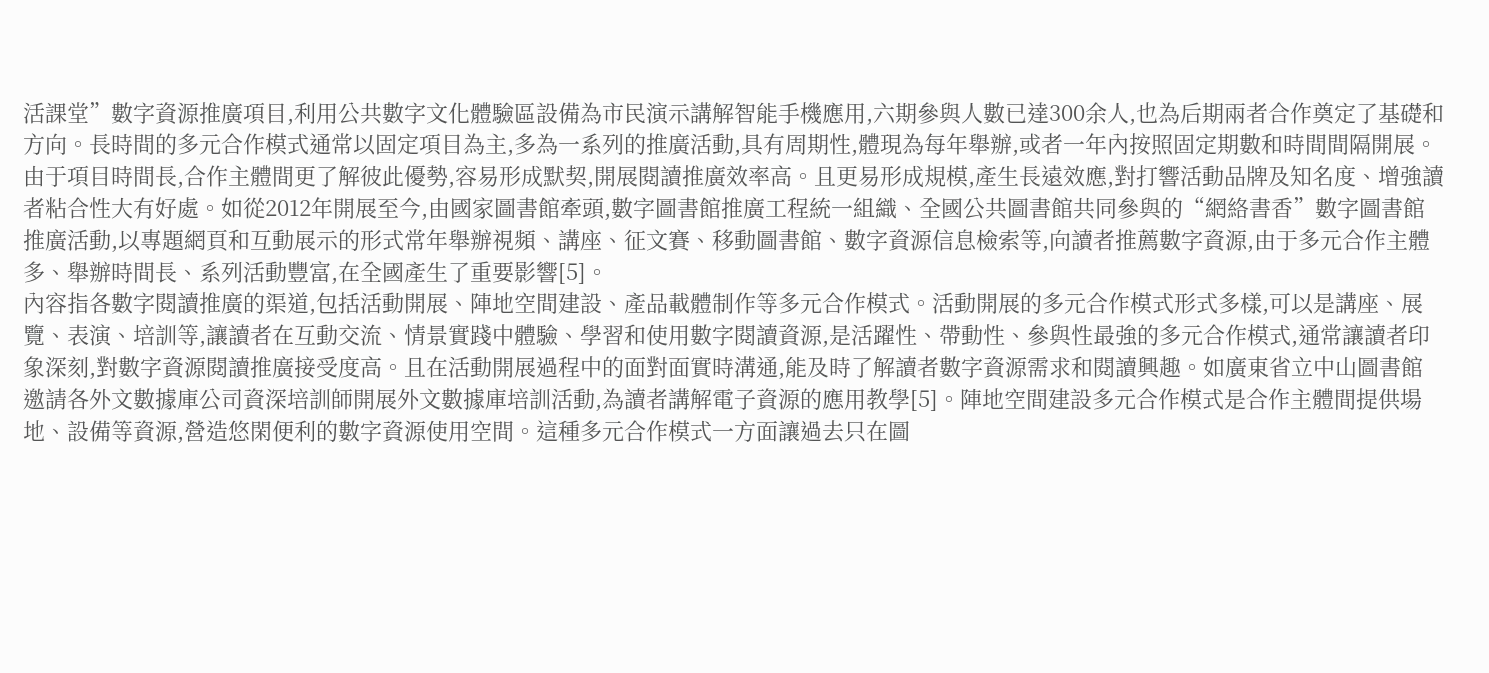活課堂”數字資源推廣項目,利用公共數字文化體驗區設備為市民演示講解智能手機應用,六期參與人數已達300余人,也為后期兩者合作奠定了基礎和方向。長時間的多元合作模式通常以固定項目為主,多為一系列的推廣活動,具有周期性,體現為每年舉辦,或者一年內按照固定期數和時間間隔開展。由于項目時間長,合作主體間更了解彼此優勢,容易形成默契,開展閱讀推廣效率高。且更易形成規模,產生長遠效應,對打響活動品牌及知名度、增強讀者粘合性大有好處。如從2012年開展至今,由國家圖書館牽頭,數字圖書館推廣工程統一組織、全國公共圖書館共同參與的“網絡書香”數字圖書館推廣活動,以專題網頁和互動展示的形式常年舉辦視頻、講座、征文賽、移動圖書館、數字資源信息檢索等,向讀者推薦數字資源,由于多元合作主體多、舉辦時間長、系列活動豐富,在全國產生了重要影響[5]。
內容指各數字閱讀推廣的渠道,包括活動開展、陣地空間建設、產品載體制作等多元合作模式。活動開展的多元合作模式形式多樣,可以是講座、展覽、表演、培訓等,讓讀者在互動交流、情景實踐中體驗、學習和使用數字閱讀資源,是活躍性、帶動性、參與性最強的多元合作模式,通常讓讀者印象深刻,對數字資源閱讀推廣接受度高。且在活動開展過程中的面對面實時溝通,能及時了解讀者數字資源需求和閱讀興趣。如廣東省立中山圖書館邀請各外文數據庫公司資深培訓師開展外文數據庫培訓活動,為讀者講解電子資源的應用教學[5]。陣地空間建設多元合作模式是合作主體間提供場地、設備等資源,營造悠閑便利的數字資源使用空間。這種多元合作模式一方面讓過去只在圖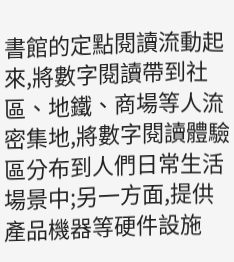書館的定點閱讀流動起來,將數字閱讀帶到社區、地鐵、商場等人流密集地,將數字閱讀體驗區分布到人們日常生活場景中;另一方面,提供產品機器等硬件設施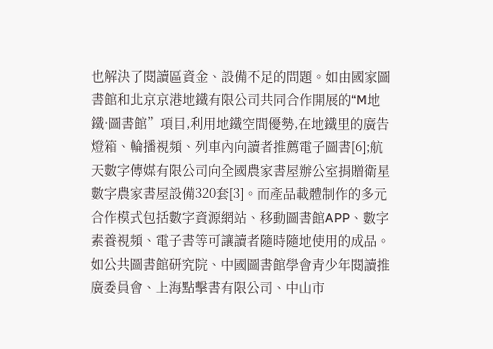也解決了閱讀區資金、設備不足的問題。如由國家圖書館和北京京港地鐵有限公司共同合作開展的“M地鐵·圖書館”項目,利用地鐵空間優勢,在地鐵里的廣告燈箱、輪播視頻、列車內向讀者推薦電子圖書[6];航天數字傳媒有限公司向全國農家書屋辦公室捐贈衛星數字農家書屋設備320套[3]。而產品載體制作的多元合作模式包括數字資源網站、移動圖書館APP、數字素養視頻、電子書等可讓讀者隨時隨地使用的成品。如公共圖書館研究院、中國圖書館學會青少年閱讀推廣委員會、上海點擊書有限公司、中山市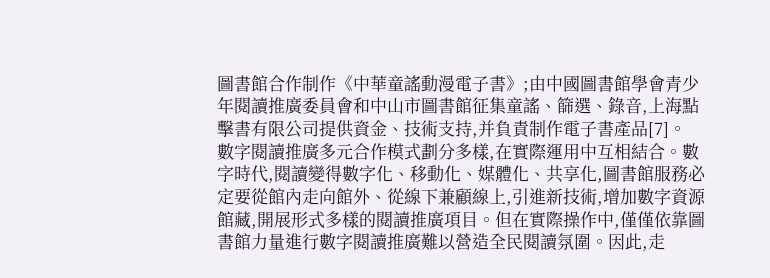圖書館合作制作《中華童謠動漫電子書》;由中國圖書館學會青少年閱讀推廣委員會和中山市圖書館征集童謠、篩選、錄音,上海點擊書有限公司提供資金、技術支持,并負責制作電子書產品[7]。
數字閱讀推廣多元合作模式劃分多樣,在實際運用中互相結合。數字時代,閱讀變得數字化、移動化、媒體化、共享化,圖書館服務必定要從館內走向館外、從線下兼顧線上,引進新技術,增加數字資源館藏,開展形式多樣的閱讀推廣項目。但在實際操作中,僅僅依靠圖書館力量進行數字閱讀推廣難以營造全民閱讀氛圍。因此,走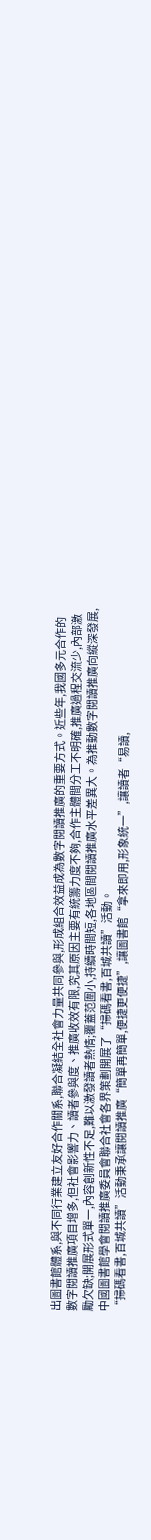出圖書館體系,與不同行業建立友好合作關系,聯合凝結全社會力量共同參與,形成組合效益成為數字閱讀推廣的重要方式。近些年,我國多元合作的數字閱讀推廣項目增多,但社會影響力、讀者參與度、推廣收效有限,究其原因主要有統籌力度不夠,合作主體間分工不明確,推廣過程交流少,內部激勵欠缺;開展形式單一,內容創新性不足,難以激發讀者熱情;覆蓋范圍小,持續時間短,各地區間閱讀推廣水平差異大。為推動數字閱讀推廣向縱深發展,中國圖書館學會閱讀推廣委員會聯合社會各界策劃開展了“掃碼看書,百城共讀”活動。
“掃碼看書,百城共讀”活動秉承讓閱讀推廣“簡單再簡單,便捷更便捷”,讓圖書館“拿來即用,形象統一”,讓讀者“易讀,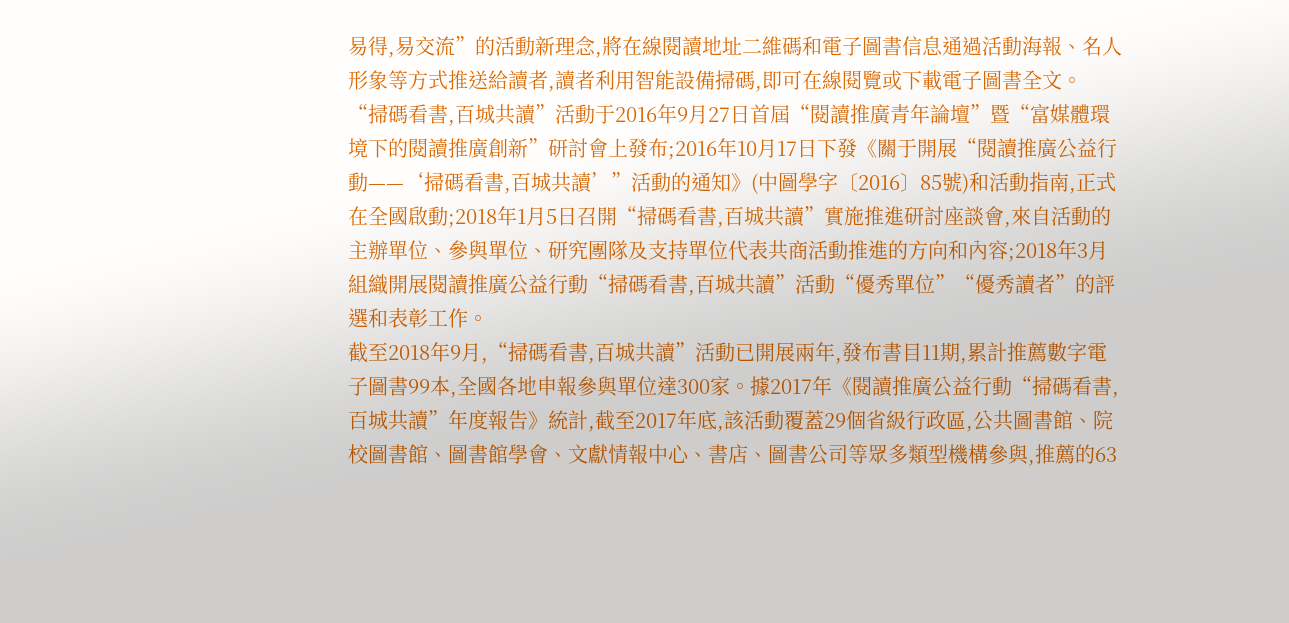易得,易交流”的活動新理念,將在線閱讀地址二維碼和電子圖書信息通過活動海報、名人形象等方式推送給讀者,讀者利用智能設備掃碼,即可在線閱覽或下載電子圖書全文。
“掃碼看書,百城共讀”活動于2016年9月27日首屆“閱讀推廣青年論壇”暨“富媒體環境下的閱讀推廣創新”研討會上發布;2016年10月17日下發《關于開展“閱讀推廣公益行動——‘掃碼看書,百城共讀’”活動的通知》(中圖學字〔2016〕85號)和活動指南,正式在全國啟動;2018年1月5日召開“掃碼看書,百城共讀”實施推進研討座談會,來自活動的主辦單位、參與單位、研究團隊及支持單位代表共商活動推進的方向和內容;2018年3月組織開展閱讀推廣公益行動“掃碼看書,百城共讀”活動“優秀單位”“優秀讀者”的評選和表彰工作。
截至2018年9月,“掃碼看書,百城共讀”活動已開展兩年,發布書目11期,累計推薦數字電子圖書99本,全國各地申報參與單位達300家。據2017年《閱讀推廣公益行動“掃碼看書,百城共讀”年度報告》統計,截至2017年底,該活動覆蓋29個省級行政區,公共圖書館、院校圖書館、圖書館學會、文獻情報中心、書店、圖書公司等眾多類型機構參與,推薦的63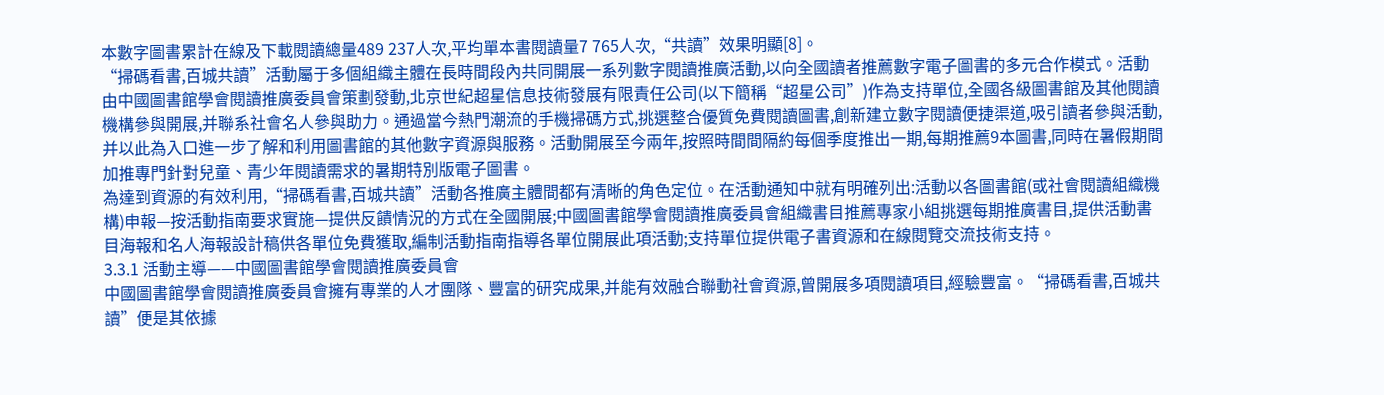本數字圖書累計在線及下載閱讀總量489 237人次,平均單本書閱讀量7 765人次,“共讀”效果明顯[8]。
“掃碼看書,百城共讀”活動屬于多個組織主體在長時間段內共同開展一系列數字閱讀推廣活動,以向全國讀者推薦數字電子圖書的多元合作模式。活動由中國圖書館學會閱讀推廣委員會策劃發動,北京世紀超星信息技術發展有限責任公司(以下簡稱“超星公司”)作為支持單位,全國各級圖書館及其他閱讀機構參與開展,并聯系社會名人參與助力。通過當今熱門潮流的手機掃碼方式,挑選整合優質免費閱讀圖書,創新建立數字閱讀便捷渠道,吸引讀者參與活動,并以此為入口進一步了解和利用圖書館的其他數字資源與服務。活動開展至今兩年,按照時間間隔約每個季度推出一期,每期推薦9本圖書,同時在暑假期間加推專門針對兒童、青少年閱讀需求的暑期特別版電子圖書。
為達到資源的有效利用,“掃碼看書,百城共讀”活動各推廣主體間都有清晰的角色定位。在活動通知中就有明確列出:活動以各圖書館(或社會閱讀組織機構)申報—按活動指南要求實施—提供反饋情況的方式在全國開展;中國圖書館學會閱讀推廣委員會組織書目推薦專家小組挑選每期推廣書目,提供活動書目海報和名人海報設計稿供各單位免費獲取,編制活動指南指導各單位開展此項活動;支持單位提供電子書資源和在線閱覽交流技術支持。
3.3.1 活動主導——中國圖書館學會閱讀推廣委員會
中國圖書館學會閱讀推廣委員會擁有專業的人才團隊、豐富的研究成果,并能有效融合聯動社會資源,曾開展多項閱讀項目,經驗豐富。“掃碼看書,百城共讀”便是其依據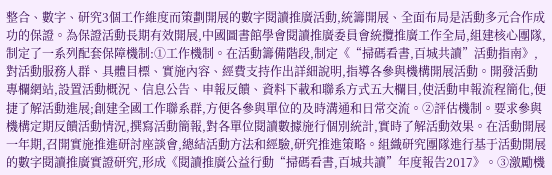整合、數字、研究3個工作維度而策劃開展的數字閱讀推廣活動,統籌開展、全面布局是活動多元合作成功的保證。為保證活動長期有效開展,中國圖書館學會閱讀推廣委員會統攬推廣工作全局,組建核心團隊,制定了一系列配套保障機制:①工作機制。在活動籌備階段,制定《“掃碼看書,百城共讀”活動指南》,對活動服務人群、具體目標、實施內容、經費支持作出詳細說明,指導各參與機構開展活動。開發活動專欄網站,設置活動概況、信息公告、申報反饋、資料下載和聯系方式五大欄目,使活動申報流程簡化,便捷了解活動進展;創建全國工作聯系群,方便各參與單位的及時溝通和日常交流。②評估機制。要求參與機構定期反饋活動情況,撰寫活動簡報,對各單位閱讀數據施行個別統計,實時了解活動效果。在活動開展一年期,召開實施推進研討座談會,總結活動方法和經驗,研究推進策略。組織研究團隊進行基于活動開展的數字閱讀推廣實證研究,形成《閱讀推廣公益行動“掃碼看書,百城共讀”年度報告2017》。③激勵機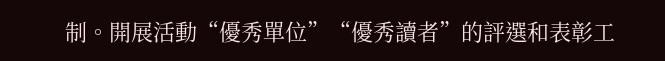制。開展活動“優秀單位”“優秀讀者”的評選和表彰工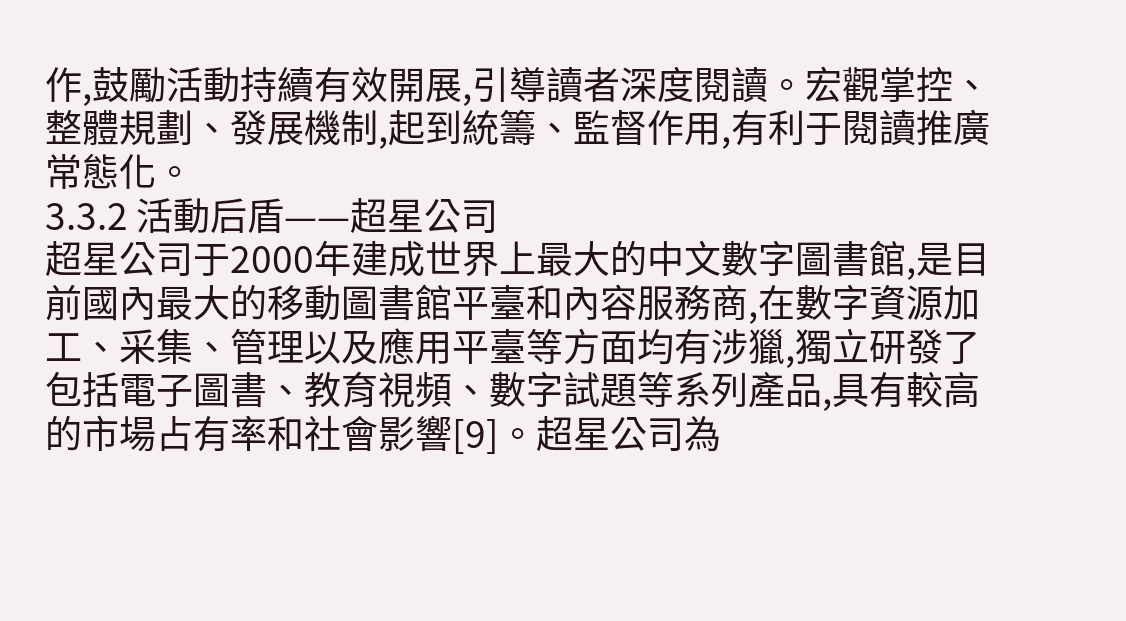作,鼓勵活動持續有效開展,引導讀者深度閱讀。宏觀掌控、整體規劃、發展機制,起到統籌、監督作用,有利于閱讀推廣常態化。
3.3.2 活動后盾——超星公司
超星公司于2000年建成世界上最大的中文數字圖書館,是目前國內最大的移動圖書館平臺和內容服務商,在數字資源加工、采集、管理以及應用平臺等方面均有涉獵,獨立研發了包括電子圖書、教育視頻、數字試題等系列產品,具有較高的市場占有率和社會影響[9]。超星公司為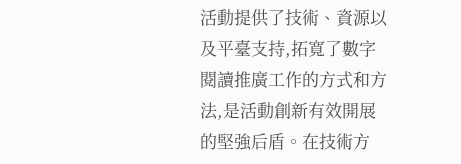活動提供了技術、資源以及平臺支持,拓寬了數字閱讀推廣工作的方式和方法,是活動創新有效開展的堅強后盾。在技術方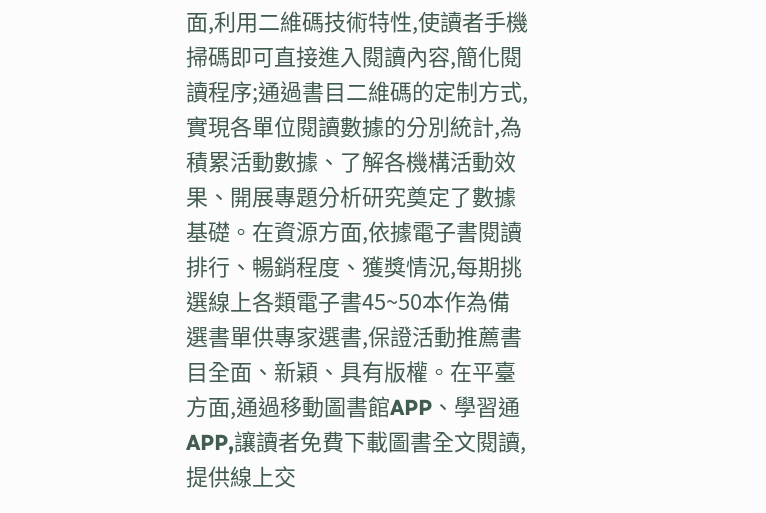面,利用二維碼技術特性,使讀者手機掃碼即可直接進入閱讀內容,簡化閱讀程序;通過書目二維碼的定制方式,實現各單位閱讀數據的分別統計,為積累活動數據、了解各機構活動效果、開展專題分析研究奠定了數據基礎。在資源方面,依據電子書閱讀排行、暢銷程度、獲獎情況,每期挑選線上各類電子書45~50本作為備選書單供專家選書,保證活動推薦書目全面、新穎、具有版權。在平臺方面,通過移動圖書館APP、學習通APP,讓讀者免費下載圖書全文閱讀,提供線上交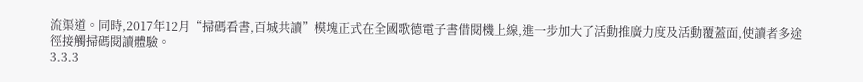流渠道。同時,2017年12月“掃碼看書,百城共讀”模塊正式在全國歌德電子書借閱機上線,進一步加大了活動推廣力度及活動覆蓋面,使讀者多途徑接觸掃碼閱讀體驗。
3.3.3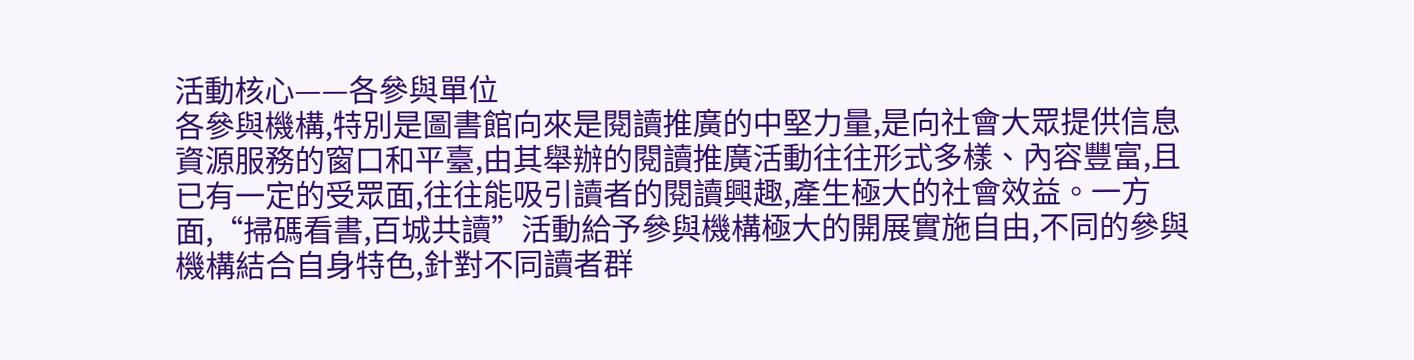活動核心——各參與單位
各參與機構,特別是圖書館向來是閱讀推廣的中堅力量,是向社會大眾提供信息資源服務的窗口和平臺,由其舉辦的閱讀推廣活動往往形式多樣、內容豐富,且已有一定的受眾面,往往能吸引讀者的閱讀興趣,產生極大的社會效益。一方面,“掃碼看書,百城共讀”活動給予參與機構極大的開展實施自由,不同的參與機構結合自身特色,針對不同讀者群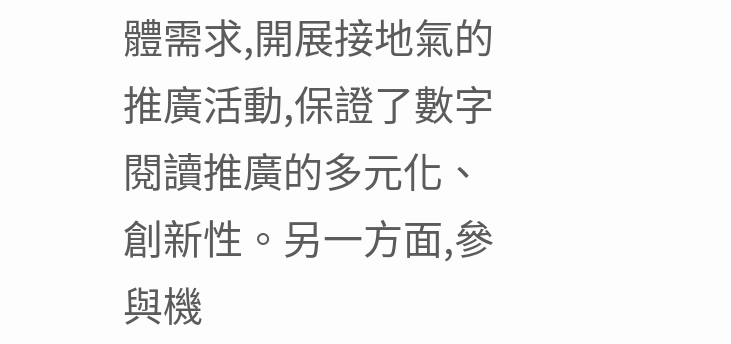體需求,開展接地氣的推廣活動,保證了數字閱讀推廣的多元化、創新性。另一方面,參與機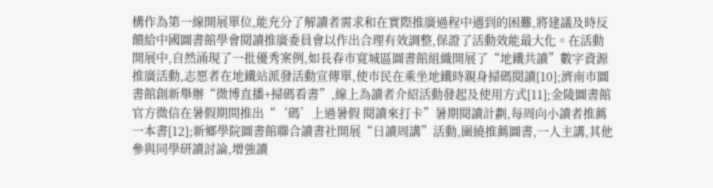構作為第一線開展單位,能充分了解讀者需求和在實際推廣過程中遇到的困難,將建議及時反饋給中國圖書館學會閱讀推廣委員會以作出合理有效調整,保證了活動效能最大化。在活動開展中,自然涌現了一批優秀案例,如長春市寬城區圖書館組織開展了“地鐵共讀”數字資源推廣活動,志愿者在地鐵站派發活動宣傳單,使市民在乘坐地鐵時親身掃碼閱讀[10];濟南市圖書館創新舉辦“微博直播+掃碼看書”,線上為讀者介紹活動發起及使用方式[11];金陵圖書館官方微信在暑假期間推出“‘碼’上過暑假 閱讀來打卡”暑期閱讀計劃,每周向小讀者推薦一本書[12];新鄉學院圖書館聯合讀書社開展“日讀周講”活動,圍繞推薦圖書,一人主講,其他參與同學研讀討論,增強讀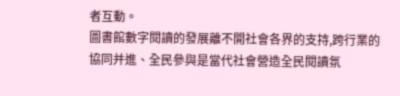者互動。
圖書館數字閱讀的發展離不開社會各界的支持,跨行業的協同并進、全民參與是當代社會營造全民閱讀氛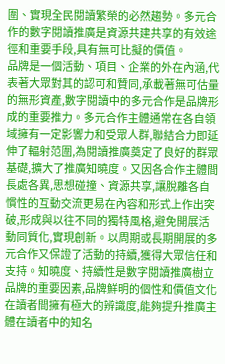圍、實現全民閱讀繁榮的必然趨勢。多元合作的數字閱讀推廣是資源共建共享的有效途徑和重要手段,具有無可比擬的價值。
品牌是一個活動、項目、企業的外在內涵,代表著大眾對其的認可和贊同,承載著無可估量的無形資產,數字閱讀中的多元合作是品牌形成的重要推力。多元合作主體通常在各自領域擁有一定影響力和受眾人群,聯結合力即延伸了輻射范圍,為閱讀推廣奠定了良好的群眾基礎,擴大了推廣知曉度。又因各合作主體間長處各異,思想碰撞、資源共享,讓脫離各自慣性的互動交流更易在內容和形式上作出突破,形成與以往不同的獨特風格,避免開展活動同質化,實現創新。以周期或長期開展的多元合作又保證了活動的持續,獲得大眾信任和支持。知曉度、持續性是數字閱讀推廣樹立品牌的重要因素,品牌鮮明的個性和價值文化在讀者間擁有極大的辨識度,能夠提升推廣主體在讀者中的知名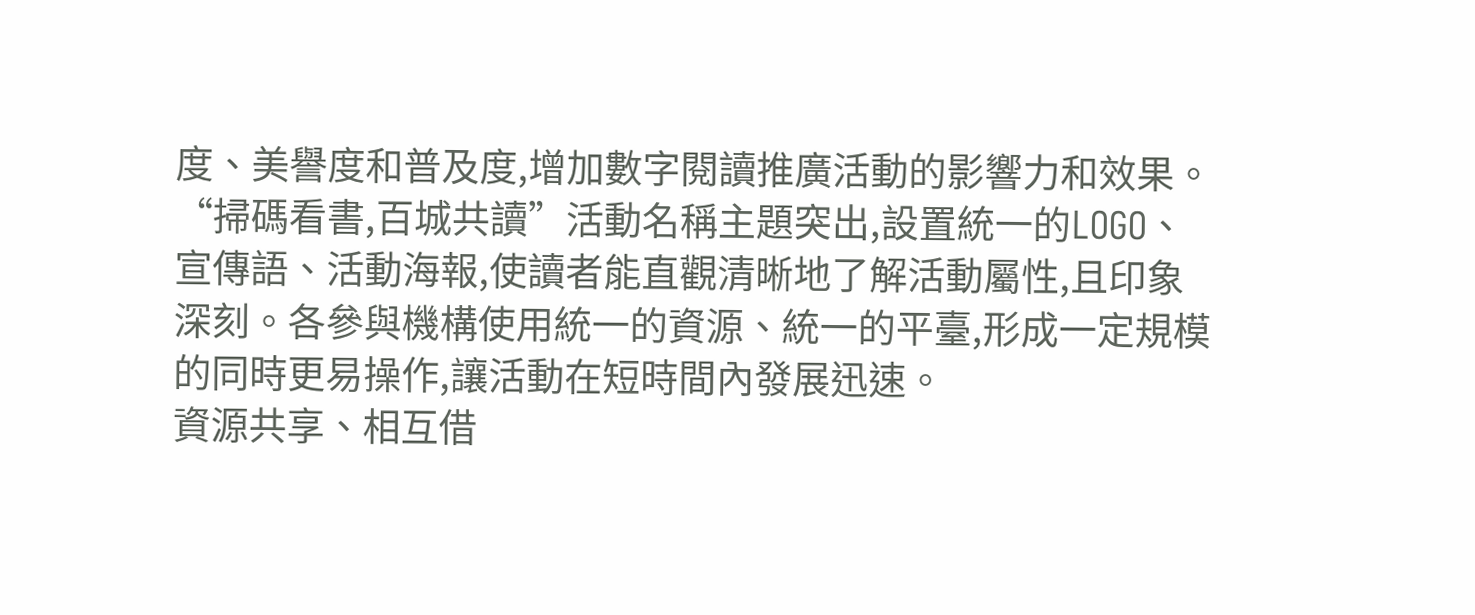度、美譽度和普及度,增加數字閱讀推廣活動的影響力和效果。“掃碼看書,百城共讀”活動名稱主題突出,設置統一的LOGO、宣傳語、活動海報,使讀者能直觀清晰地了解活動屬性,且印象深刻。各參與機構使用統一的資源、統一的平臺,形成一定規模的同時更易操作,讓活動在短時間內發展迅速。
資源共享、相互借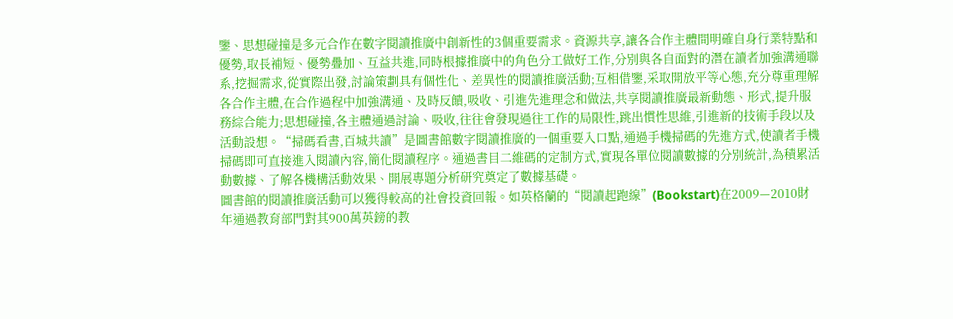鑒、思想碰撞是多元合作在數字閱讀推廣中創新性的3個重要需求。資源共享,讓各合作主體間明確自身行業特點和優勢,取長補短、優勢疊加、互益共進,同時根據推廣中的角色分工做好工作,分別與各自面對的潛在讀者加強溝通聯系,挖掘需求,從實際出發,討論策劃具有個性化、差異性的閱讀推廣活動;互相借鑒,采取開放平等心態,充分尊重理解各合作主體,在合作過程中加強溝通、及時反饋,吸收、引進先進理念和做法,共享閱讀推廣最新動態、形式,提升服務綜合能力;思想碰撞,各主體通過討論、吸收,往往會發現過往工作的局限性,跳出慣性思維,引進新的技術手段以及活動設想。“掃碼看書,百城共讀”是圖書館數字閱讀推廣的一個重要入口點,通過手機掃碼的先進方式,使讀者手機掃碼即可直接進入閱讀內容,簡化閱讀程序。通過書目二維碼的定制方式,實現各單位閱讀數據的分別統計,為積累活動數據、了解各機構活動效果、開展專題分析研究奠定了數據基礎。
圖書館的閱讀推廣活動可以獲得較高的社會投資回報。如英格蘭的“閱讀起跑線”(Bookstart)在2009—2010財年通過教育部門對其900萬英鎊的教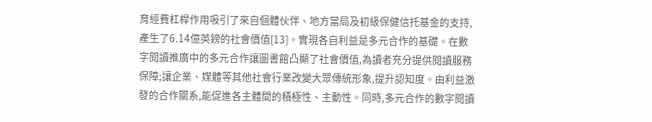育經費杠桿作用吸引了來自個體伙伴、地方當局及初級保健信托基金的支持,產生了6.14億英鎊的社會價值[13]。實現各自利益是多元合作的基礎。在數字閱讀推廣中的多元合作讓圖書館凸顯了社會價值,為讀者充分提供閱讀服務保障;讓企業、媒體等其他社會行業改變大眾傳統形象,提升認知度。由利益激發的合作關系,能促進各主體間的積極性、主動性。同時,多元合作的數字閱讀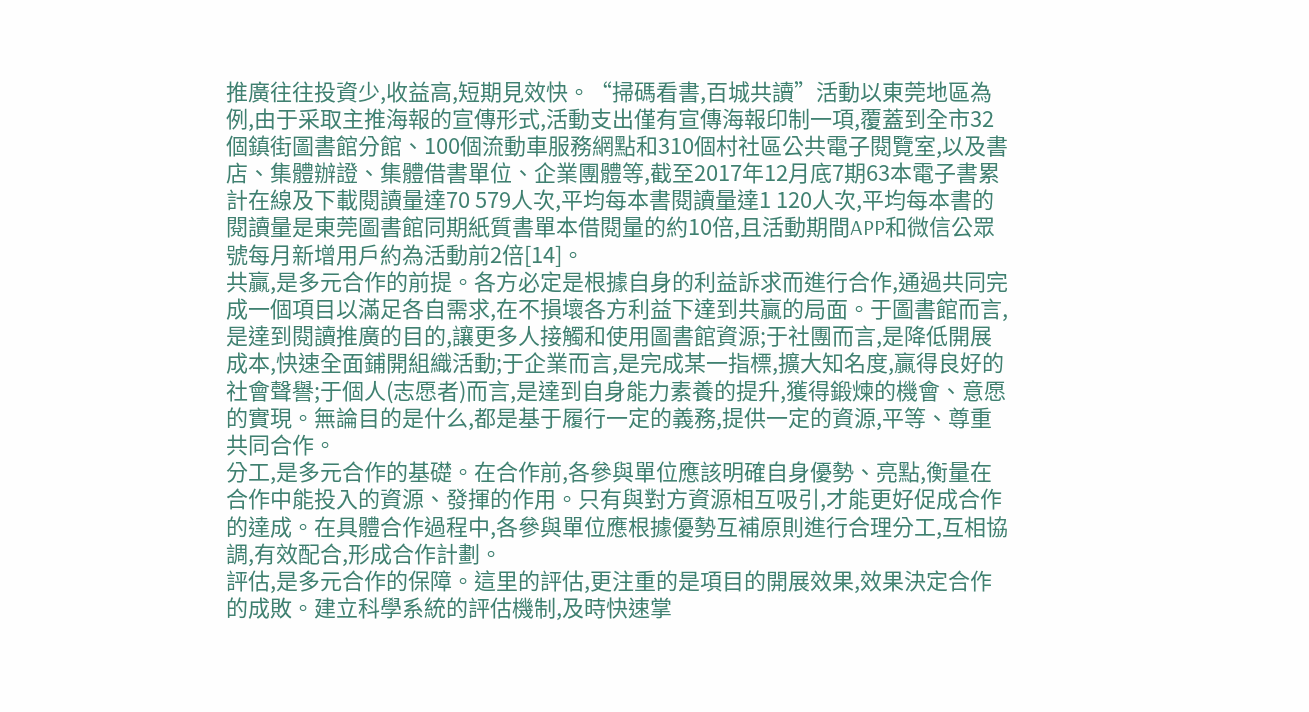推廣往往投資少,收益高,短期見效快。“掃碼看書,百城共讀”活動以東莞地區為例,由于采取主推海報的宣傳形式,活動支出僅有宣傳海報印制一項,覆蓋到全市32個鎮街圖書館分館、100個流動車服務網點和310個村社區公共電子閱覽室,以及書店、集體辦證、集體借書單位、企業團體等,截至2017年12月底7期63本電子書累計在線及下載閱讀量達70 579人次,平均每本書閱讀量達1 120人次,平均每本書的閱讀量是東莞圖書館同期紙質書單本借閱量的約10倍,且活動期間APP和微信公眾號每月新增用戶約為活動前2倍[14]。
共贏,是多元合作的前提。各方必定是根據自身的利益訴求而進行合作,通過共同完成一個項目以滿足各自需求,在不損壞各方利益下達到共贏的局面。于圖書館而言,是達到閱讀推廣的目的,讓更多人接觸和使用圖書館資源;于社團而言,是降低開展成本,快速全面鋪開組織活動;于企業而言,是完成某一指標,擴大知名度,贏得良好的社會聲譽;于個人(志愿者)而言,是達到自身能力素養的提升,獲得鍛煉的機會、意愿的實現。無論目的是什么,都是基于履行一定的義務,提供一定的資源,平等、尊重共同合作。
分工,是多元合作的基礎。在合作前,各參與單位應該明確自身優勢、亮點,衡量在合作中能投入的資源、發揮的作用。只有與對方資源相互吸引,才能更好促成合作的達成。在具體合作過程中,各參與單位應根據優勢互補原則進行合理分工,互相協調,有效配合,形成合作計劃。
評估,是多元合作的保障。這里的評估,更注重的是項目的開展效果,效果決定合作的成敗。建立科學系統的評估機制,及時快速掌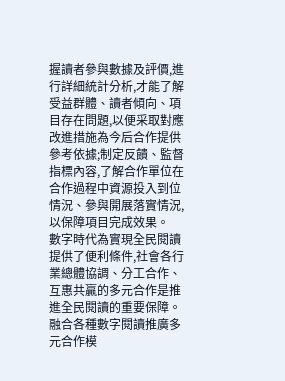握讀者參與數據及評價,進行詳細統計分析,才能了解受益群體、讀者傾向、項目存在問題,以便采取對應改進措施為今后合作提供參考依據;制定反饋、監督指標內容,了解合作單位在合作過程中資源投入到位情況、參與開展落實情況,以保障項目完成效果。
數字時代為實現全民閱讀提供了便利條件,社會各行業總體協調、分工合作、互惠共贏的多元合作是推進全民閱讀的重要保障。融合各種數字閱讀推廣多元合作模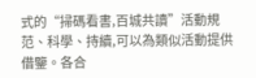式的“掃碼看書,百城共讀”活動規范、科學、持續,可以為類似活動提供借鑒。各合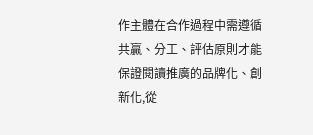作主體在合作過程中需遵循共贏、分工、評估原則才能保證閱讀推廣的品牌化、創新化,從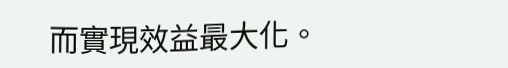而實現效益最大化。